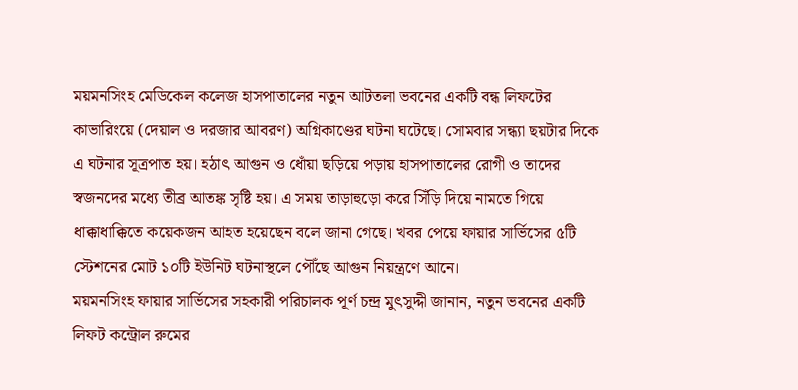ময়মনসিংহ মেডিকেল কলেজ হাসপাতালের নতুন আটতলা ভবনের একটি বন্ধ লিফটের কাভারিংয়ে (দেয়াল ও দরজার আবরণ) অগ্নিকাণ্ডের ঘটনা ঘটেছে। সোমবার সন্ধ্যা ছয়টার দিকে এ ঘটনার সূত্রপাত হয়। হঠাৎ আগুন ও ধোঁয়া ছড়িয়ে পড়ায় হাসপাতালের রোগী ও তাদের স্বজনদের মধ্যে তীব্র আতঙ্ক সৃষ্টি হয়। এ সময় তাড়াহুড়ো করে সিঁড়ি দিয়ে নামতে গিয়ে ধাক্কাধাক্কিতে কয়েকজন আহত হয়েছেন বলে জানা গেছে। খবর পেয়ে ফায়ার সার্ভিসের ৫টি স্টেশনের মোট ১০টি ইউনিট ঘটনাস্থলে পৌঁছে আগুন নিয়ন্ত্রণে আনে।
ময়মনসিংহ ফায়ার সার্ভিসের সহকারী পরিচালক পূর্ণ চন্দ্র মুৎসুদ্দী জানান, নতুন ভবনের একটি লিফট কন্ট্রোল রুমের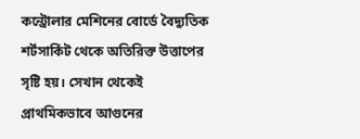কন্ট্রোলার মেশিনের বোর্ডে বৈদ্যুতিক শর্টসার্কিট থেকে অতিরিক্ত উত্তাপের সৃষ্টি হয়। সেখান থেকেই প্রাথমিকভাবে আগুনের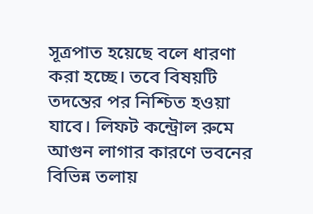সূত্রপাত হয়েছে বলে ধারণা করা হচ্ছে। তবে বিষয়টি তদন্তের পর নিশ্চিত হওয়া যাবে। লিফট কন্ট্রোল রুমে আগুন লাগার কারণে ভবনের বিভিন্ন তলায়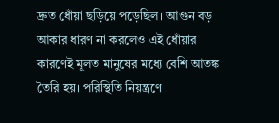দ্রুত ধোঁয়া ছড়িয়ে পড়েছিল। আগুন বড় আকার ধারণ না করলেও এই ধোঁয়ার কারণেই মূলত মানুষের মধ্যে বেশি আতঙ্ক তৈরি হয়। পরিস্থিতি নিয়ন্ত্রণে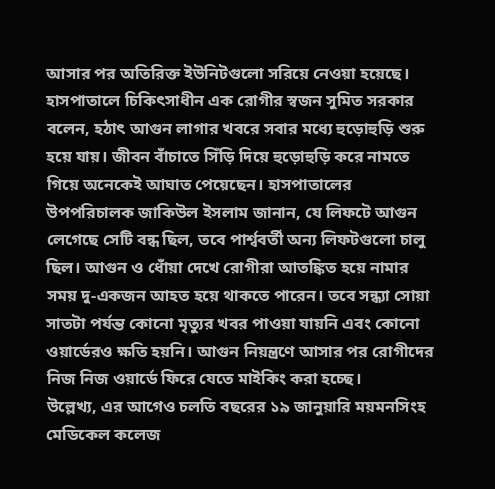আসার পর অতিরিক্ত ইউনিটগুলো সরিয়ে নেওয়া হয়েছে।
হাসপাতালে চিকিৎসাধীন এক রোগীর স্বজন সুমিত সরকার বলেন, হঠাৎ আগুন লাগার খবরে সবার মধ্যে হুড়োহুড়ি শুরু হয়ে যায়। জীবন বাঁচাতে সিঁড়ি দিয়ে হুড়োহুড়ি করে নামতে গিয়ে অনেকেই আঘাত পেয়েছেন। হাসপাতালের উপপরিচালক জাকিউল ইসলাম জানান, যে লিফটে আগুন লেগেছে সেটি বন্ধ ছিল, তবে পার্শ্ববর্তী অন্য লিফটগুলো চালু ছিল। আগুন ও ধোঁয়া দেখে রোগীরা আতঙ্কিত হয়ে নামার সময় দু-একজন আহত হয়ে থাকতে পারেন। তবে সন্ধ্যা সোয়া সাতটা পর্যন্ত কোনো মৃত্যুর খবর পাওয়া যায়নি এবং কোনো ওয়ার্ডেরও ক্ষতি হয়নি। আগুন নিয়ন্ত্রণে আসার পর রোগীদের নিজ নিজ ওয়ার্ডে ফিরে যেতে মাইকিং করা হচ্ছে।
উল্লেখ্য, এর আগেও চলতি বছরের ১৯ জানুয়ারি ময়মনসিংহ মেডিকেল কলেজ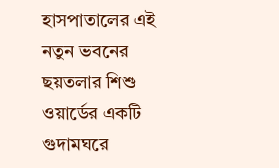হাসপাতালের এই নতুন ভবনের ছয়তলার শিশু ওয়ার্ডের একটি গুদামঘরে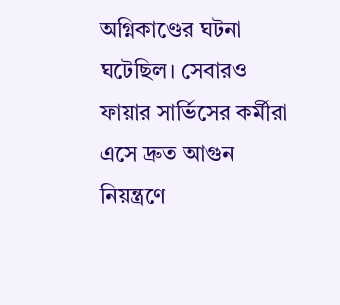অগ্নিকাণ্ডের ঘটনা ঘটেছিল। সেবারও ফায়ার সার্ভিসের কর্মীরা এসে দ্রুত আগুন নিয়ন্ত্রণে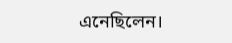এনেছিলেন।